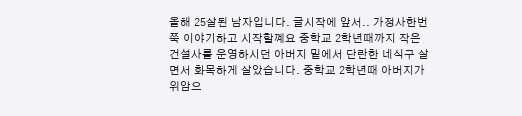올해 25살된 남자입니다. 글시작에 앞서.. 가정사한번 쭉 이야기하고 시작할꼐요 중학교 2학년때까지 작은 건설사를 운영하시던 아버지 밑에서 단란한 네식구 살면서 화목하게 살았습니다. 중학교 2학년때 아버지가 위암으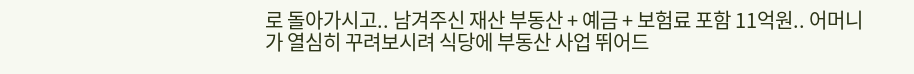로 돌아가시고.. 남겨주신 재산 부동산 + 예금 + 보험료 포함 11억원.. 어머니가 열심히 꾸려보시려 식당에 부동산 사업 뛰어드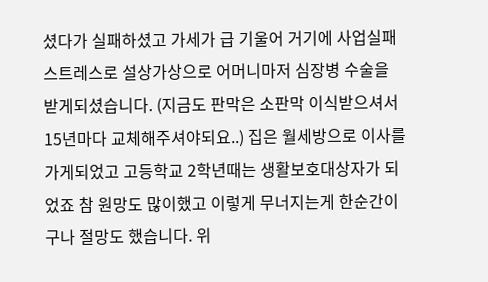셨다가 실패하셨고 가세가 급 기울어 거기에 사업실패 스트레스로 설상가상으로 어머니마저 심장병 수술을 받게되셨습니다. (지금도 판막은 소판막 이식받으셔서 15년마다 교체해주셔야되요..) 집은 월세방으로 이사를 가게되었고 고등학교 2학년때는 생활보호대상자가 되었죠 참 원망도 많이했고 이렇게 무너지는게 한순간이구나 절망도 했습니다. 위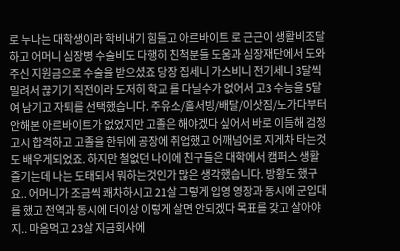로 누나는 대학생이라 학비내기 힘들고 아르바이트 로 근근이 생활비조달하고 어머니 심장병 수술비도 다행히 친척분들 도움과 심장재단에서 도와주신 지원금으로 수술을 받으셨죠 당장 집세니 가스비니 전기세니 3달씩 밀려서 끊기기 직전이라 도저히 학교 를 다닐수가 없어서 고3 수능을 5달여 남기고 자퇴를 선택했습니다. 주유소/홀서빙/배달/이삿짐/노가다부터 안해본 아르바이트가 없었지만 고졸은 해야겠다 싶어서 바로 이듬해 검정고시 합격하고 고졸을 한뒤에 공장에 취업했고 어깨넘어로 지게차 타는것도 배우게되었죠. 하지만 철없던 나이에 친구들은 대학에서 캠퍼스 생활 즐기는데 나는 도태되서 뭐하는것인가 많은 생각했습니다. 방황도 했구요.. 어머니가 조금씩 쾌차하시고 21살 그렇게 입영 영장과 동시에 군입대를 했고 전역과 동시에 더이상 이렇게 살면 안되겠다 목표를 갖고 살아야지.. 마음먹고 23살 지금회사에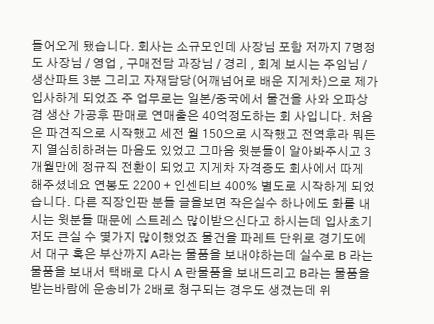들어오게 됐습니다. 회사는 소규모인데 사장님 포함 저까지 7명정도 사장님 / 영업 , 구매전담 과장님 / 경리 , 회계 보시는 주임님 / 생산파트 3분 그리고 자재담당(어깨넘어로 배운 지게차)으로 제가 입사하게 되었죠 주 업무로는 일본/중국에서 물건을 사와 오파상 겸 생산 가공후 판매로 연매출은 40억정도하는 회 사입니다. 처음은 파견직으로 시작했고 세전 월 150으로 시작했고 전역후라 뭐든지 열심히하려는 마음도 있었고 그마음 윗분들이 알아봐주시고 3개월만에 정규직 전환이 되었고 지게차 자격증도 회사에서 따게 해주셨네요 연봉도 2200 + 인센티브 400% 별도로 시작하게 되었습니다. 다른 직장인판 분들 글을보면 작은실수 하나에도 화를 내시는 윗분들 때문에 스트레스 많이받으신다고 하시는데 입사초기 저도 큰실 수 몇가지 많이했었죠 물건을 파레트 단위로 경기도에서 대구 혹은 부산까지 A라는 물품을 보내야하는데 실수로 B 라는 물품을 보내서 택배로 다시 A 란물품을 보내드리고 B라는 물품을 받는바람에 운송비가 2배로 청구되는 경우도 생겼는데 위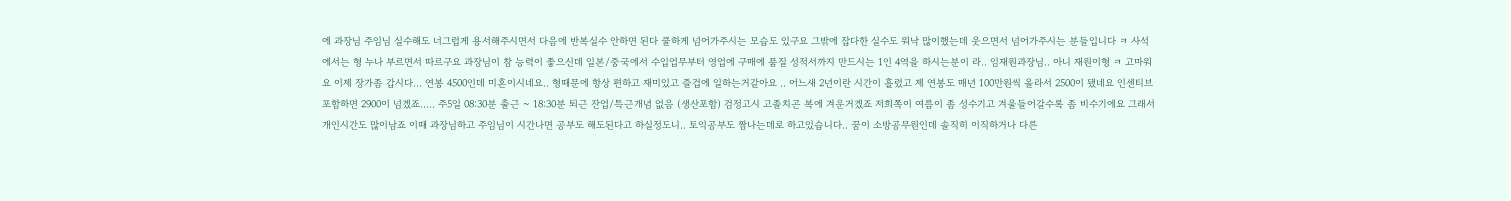에 과장님 주임님 실수해도 너그럽게 용서해주시면서 다음에 반복실수 안하면 된다 쿨하게 넘어가주시는 모습도 있구요 그밖에 잡다한 실수도 워낙 많이했는데 웃으면서 넘어가주시는 분들입니다 ㅋ 사석에서는 형 누나 부르면서 따르구요 과장님이 참 능력이 좋으신데 일본/중국에서 수입업무부터 영업에 구매에 품질 성적서까지 만드시는 1인 4역을 하시는분이 라.. 임재원과장님.. 아니 재원이형 ㅋ 고마워요 이제 장가좀 갑시다... 연봉 4500인데 미혼이시네요.. 형때문에 항상 편하고 재미있고 즐겁에 일하는거같아요 .. 어느새 2년이란 시간이 흘렀고 제 연봉도 매년 100만원씩 올라서 2500이 됐네요 인센티브 포함하면 2900이 넘겠죠..... 주5일 08:30분 출근 ~ 18:30분 퇴근 잔업/특근개념 없음 (생산포함) 검정고시 고졸치곤 복에 겨운거겠죠 저희쪽이 여름이 좀 성수기고 겨울들어갈수록 좀 비수기에요 그래서 개인시간도 많이남죠 이때 과장님하고 주임님이 시간나면 공부도 해도된다고 하실정도니.. 토익공부도 짬나는데로 하고있습니다.. 꿈이 소방공무원인데 솔직히 이직하거나 다른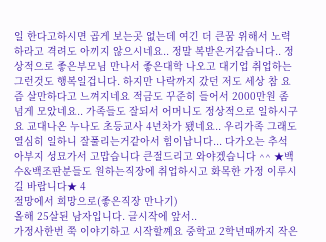일 한다고하시면 곱게 보는곳 없는데 여긴 더 큰꿈 위해서 노력하라고 격려도 아끼지 않으시네요.. 정말 복받은거같습니다.. 정상적으로 좋은부모님 만나서 좋은대학 나오고 대기업 취업하는 그런것도 행복일겁니다. 하지만 나락까지 갔던 저도 세상 참 요즘 살만하다고 느껴지네요 적금도 꾸준히 들어서 2000만원 좀 넘게 모았네요.. 가족들도 잘되서 어머니도 정상적으로 일하시구요 교대나온 누나도 초등교사 4년차가 됐네요.. 우리가족 그래도 열심히 일하니 잘풀리는거같아서 힘이납니다... 다가오는 추석 아부지 성묘가서 고맙습니다 큰절드리고 와야겠습니다 ^^ ★백수&백조판분들도 원하는직장에 취업하시고 화목한 가정 이루시길 바랍니다★ 4
절망에서 희망으로(좋은직장 만나기)
올해 25살된 남자입니다. 글시작에 앞서..
가정사한번 쭉 이야기하고 시작할꼐요 중학교 2학년때까지 작은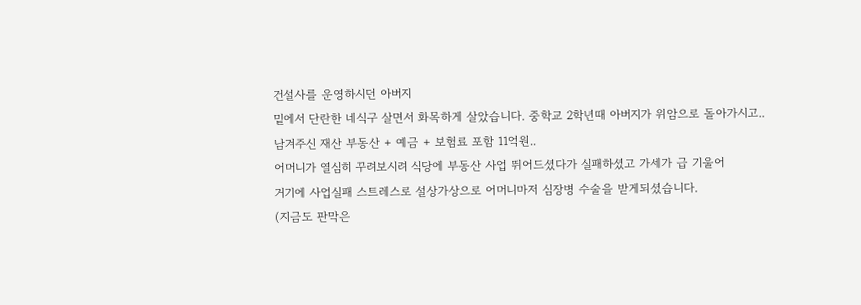건설사를 운영하시던 아버지
밑에서 단란한 네식구 살면서 화목하게 살았습니다. 중학교 2학년때 아버지가 위암으로 돌아가시고..
남겨주신 재산 부동산 + 예금 + 보험료 포함 11억원..
어머니가 열심히 꾸려보시려 식당에 부동산 사업 뛰어드셨다가 실패하셨고 가세가 급 기울어
거기에 사업실패 스트레스로 설상가상으로 어머니마저 심장병 수술을 받게되셨습니다.
(지금도 판막은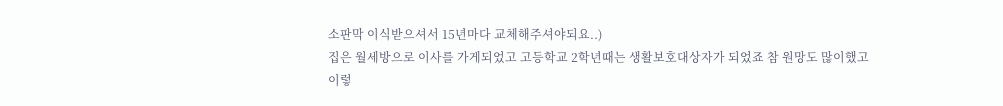소판막 이식받으셔서 15년마다 교체해주셔야되요..)
집은 월세방으로 이사를 가게되었고 고등학교 2학년때는 생활보호대상자가 되었죠 참 원망도 많이했고
이렇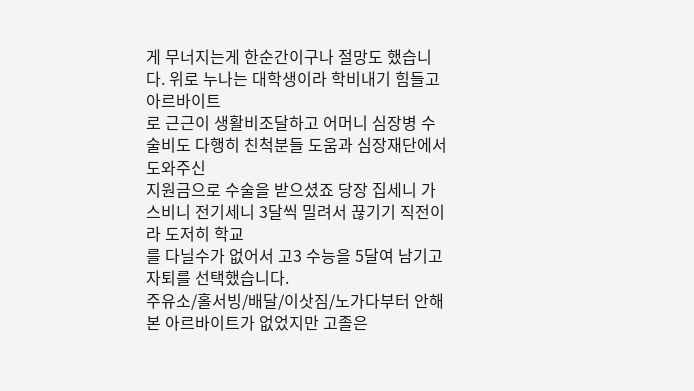게 무너지는게 한순간이구나 절망도 했습니다. 위로 누나는 대학생이라 학비내기 힘들고 아르바이트
로 근근이 생활비조달하고 어머니 심장병 수술비도 다행히 친척분들 도움과 심장재단에서 도와주신
지원금으로 수술을 받으셨죠 당장 집세니 가스비니 전기세니 3달씩 밀려서 끊기기 직전이라 도저히 학교
를 다닐수가 없어서 고3 수능을 5달여 남기고 자퇴를 선택했습니다.
주유소/홀서빙/배달/이삿짐/노가다부터 안해본 아르바이트가 없었지만 고졸은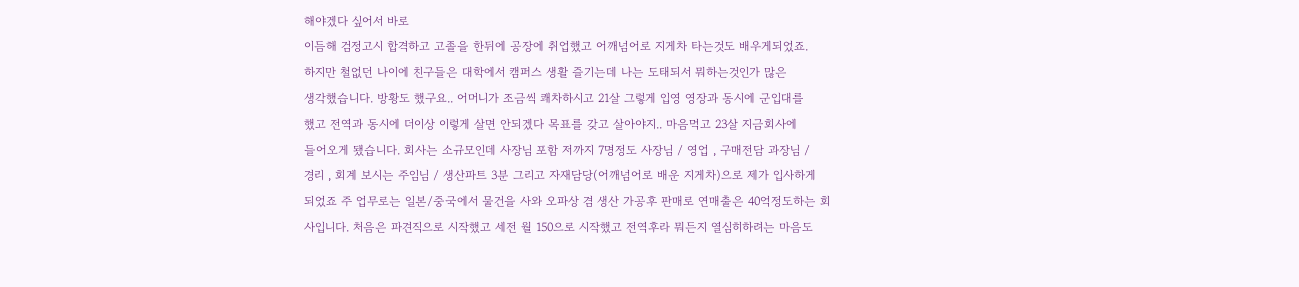해야겠다 싶어서 바로
이듬해 검정고시 합격하고 고졸을 한뒤에 공장에 취업했고 어깨넘어로 지게차 타는것도 배우게되었죠.
하지만 철없던 나이에 친구들은 대학에서 캠퍼스 생활 즐기는데 나는 도태되서 뭐하는것인가 많은
생각했습니다. 방황도 했구요.. 어머니가 조금씩 쾌차하시고 21살 그렇게 입영 영장과 동시에 군입대를
했고 전역과 동시에 더이상 이렇게 살면 안되겠다 목표를 갖고 살아야지.. 마음먹고 23살 지금회사에
들어오게 됐습니다. 회사는 소규모인데 사장님 포함 저까지 7명정도 사장님 / 영업 , 구매전담 과장님 /
경리 , 회계 보시는 주임님 / 생산파트 3분 그리고 자재담당(어깨넘어로 배운 지게차)으로 제가 입사하게
되었죠 주 업무로는 일본/중국에서 물건을 사와 오파상 겸 생산 가공후 판매로 연매출은 40억정도하는 회
사입니다. 처음은 파견직으로 시작했고 세전 월 150으로 시작했고 전역후라 뭐든지 열심히하려는 마음도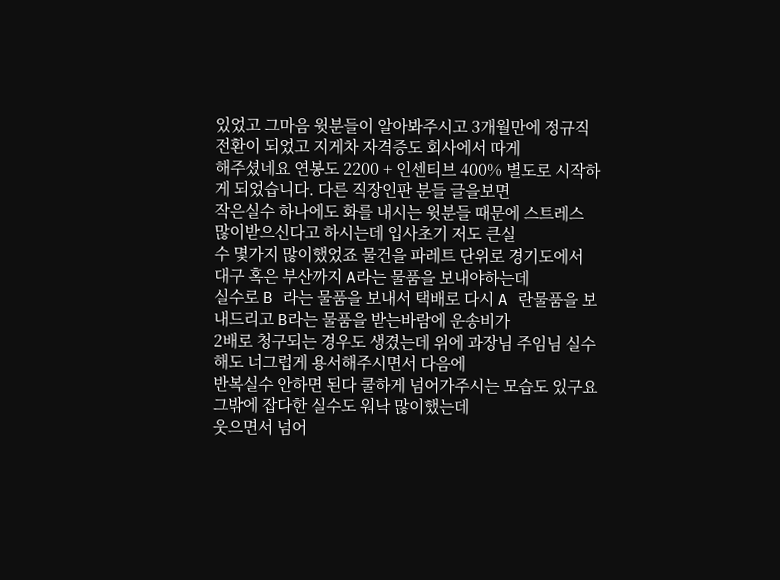있었고 그마음 윗분들이 알아봐주시고 3개월만에 정규직 전환이 되었고 지게차 자격증도 회사에서 따게
해주셨네요 연봉도 2200 + 인센티브 400% 별도로 시작하게 되었습니다. 다른 직장인판 분들 글을보면
작은실수 하나에도 화를 내시는 윗분들 때문에 스트레스 많이받으신다고 하시는데 입사초기 저도 큰실
수 몇가지 많이했었죠 물건을 파레트 단위로 경기도에서 대구 혹은 부산까지 A라는 물품을 보내야하는데
실수로 B 라는 물품을 보내서 택배로 다시 A 란물품을 보내드리고 B라는 물품을 받는바람에 운송비가
2배로 청구되는 경우도 생겼는데 위에 과장님 주임님 실수해도 너그럽게 용서해주시면서 다음에
반복실수 안하면 된다 쿨하게 넘어가주시는 모습도 있구요 그밖에 잡다한 실수도 워낙 많이했는데
웃으면서 넘어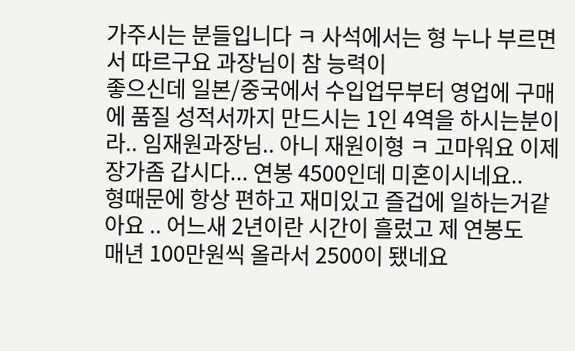가주시는 분들입니다 ㅋ 사석에서는 형 누나 부르면서 따르구요 과장님이 참 능력이
좋으신데 일본/중국에서 수입업무부터 영업에 구매에 품질 성적서까지 만드시는 1인 4역을 하시는분이
라.. 임재원과장님.. 아니 재원이형 ㅋ 고마워요 이제 장가좀 갑시다... 연봉 4500인데 미혼이시네요..
형때문에 항상 편하고 재미있고 즐겁에 일하는거같아요 .. 어느새 2년이란 시간이 흘렀고 제 연봉도
매년 100만원씩 올라서 2500이 됐네요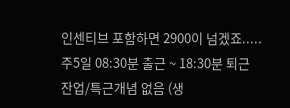인센티브 포함하면 2900이 넘겠죠.....
주5일 08:30분 출근 ~ 18:30분 퇴근 잔업/특근개념 없음 (생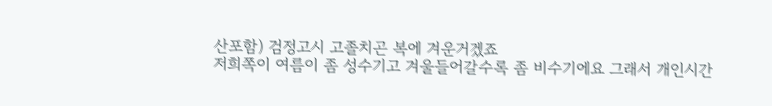산포함) 검정고시 고졸치곤 복에 겨운거겠죠
저희쪽이 여름이 좀 성수기고 겨울들어갈수록 좀 비수기에요 그래서 개인시간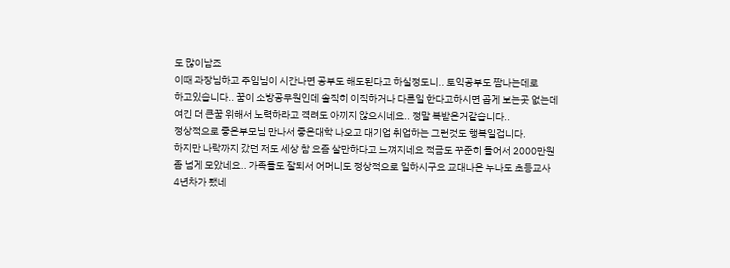도 많이남죠
이때 과장님하고 주임님이 시간나면 공부도 해도된다고 하실정도니.. 토익공부도 짬나는데로
하고있습니다.. 꿈이 소방공무원인데 솔직히 이직하거나 다른일 한다고하시면 곱게 보는곳 없는데
여긴 더 큰꿈 위해서 노력하라고 격려도 아끼지 않으시네요.. 정말 복받은거같습니다..
정상적으로 좋은부모님 만나서 좋은대학 나오고 대기업 취업하는 그런것도 행복일겁니다.
하지만 나락까지 갔던 저도 세상 참 요즘 살만하다고 느껴지네요 적금도 꾸준히 들어서 2000만원
좀 넘게 모았네요.. 가족들도 잘되서 어머니도 정상적으로 일하시구요 교대나온 누나도 초등교사
4년차가 됐네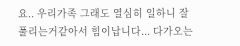요.. 우리가족 그래도 열심히 일하니 잘풀리는거같아서 힘이납니다... 다가오는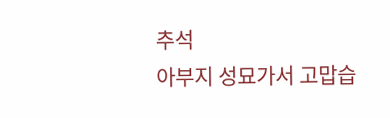추석
아부지 성묘가서 고맙습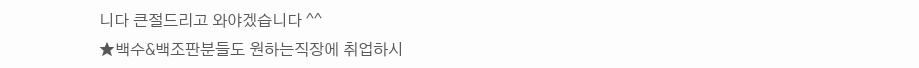니다 큰절드리고 와야겠습니다 ^^
★백수&백조판분들도 원하는직장에 취업하시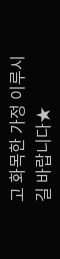고 화목한 가정 이루시길 바랍니다★